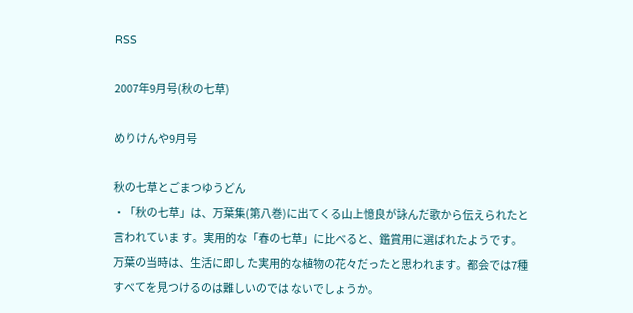RSS

2007年9月号(秋の七草)

めりけんや9月号

秋の七草とごまつゆうどん
・「秋の七草」は、万葉集(第八巻)に出てくる山上憶良が詠んだ歌から伝えられたと言われていま す。実用的な「春の七草」に比べると、鑑賞用に選ばれたようです。万葉の当時は、生活に即し た実用的な植物の花々だったと思われます。都会では7種すべてを見つけるのは難しいのでは ないでしょうか。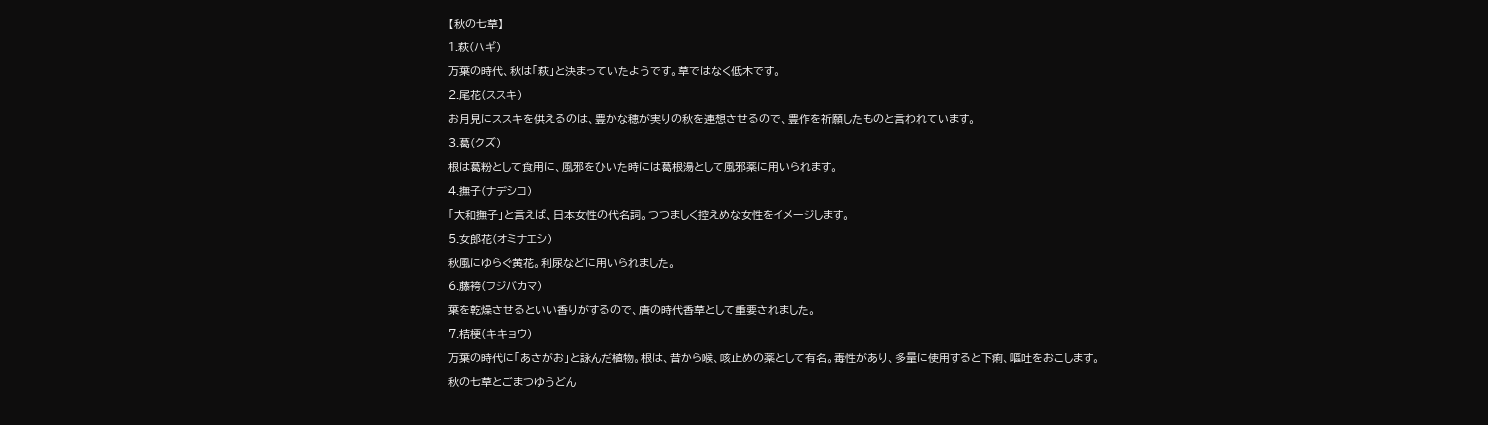【秋の七草】
1.萩(ハギ)
万葉の時代、秋は「萩」と決まっていたようです。草ではなく低木です。
2.尾花(ススキ)
お月見にススキを供えるのは、豊かな穂が実りの秋を連想させるので、豊作を祈願したものと言われています。
3.葛(クズ)
根は葛粉として食用に、風邪をひいた時には葛根湯として風邪薬に用いられます。
4.撫子(ナデシコ)
「大和撫子」と言えば、日本女性の代名詞。つつましく控えめな女性をイメージします。
5.女郎花(オミナエシ)
秋風にゆらぐ黄花。利尿などに用いられました。
6.藤袴(フジバカマ)
葉を乾燥させるといい香りがするので、唐の時代香草として重要されました。
7.桔梗(キキョウ)
万葉の時代に「あさがお」と詠んだ植物。根は、昔から喉、咳止めの薬として有名。毒性があり、多量に使用すると下痢、嘔吐をおこします。
秋の七草とごまつゆうどん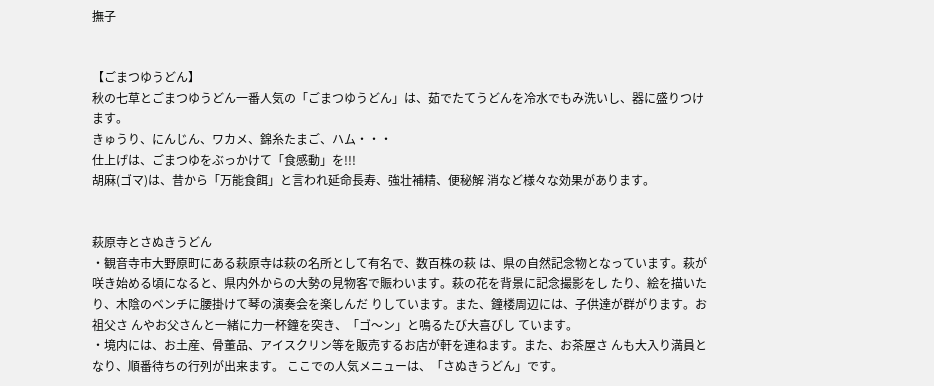撫子


【ごまつゆうどん】
秋の七草とごまつゆうどん一番人気の「ごまつゆうどん」は、茹でたてうどんを冷水でもみ洗いし、器に盛りつけます。
きゅうり、にんじん、ワカメ、錦糸たまご、ハム・・・
仕上げは、ごまつゆをぶっかけて「食感動」を!!!
胡麻(ゴマ)は、昔から「万能食餌」と言われ延命長寿、強壮補精、便秘解 消など様々な効果があります。


萩原寺とさぬきうどん
・観音寺市大野原町にある萩原寺は萩の名所として有名で、数百株の萩 は、県の自然記念物となっています。萩が咲き始める頃になると、県内外からの大勢の見物客で賑わいます。萩の花を背景に記念撮影をし たり、絵を描いたり、木陰のベンチに腰掛けて琴の演奏会を楽しんだ りしています。また、鐘楼周辺には、子供達が群がります。お祖父さ んやお父さんと一緒に力一杯鐘を突き、「ゴ〜ン」と鳴るたび大喜びし ています。
・境内には、お土産、骨董品、アイスクリン等を販売するお店が軒を連ねます。また、お茶屋さ んも大入り満員となり、順番待ちの行列が出来ます。 ここでの人気メニューは、「さぬきうどん」です。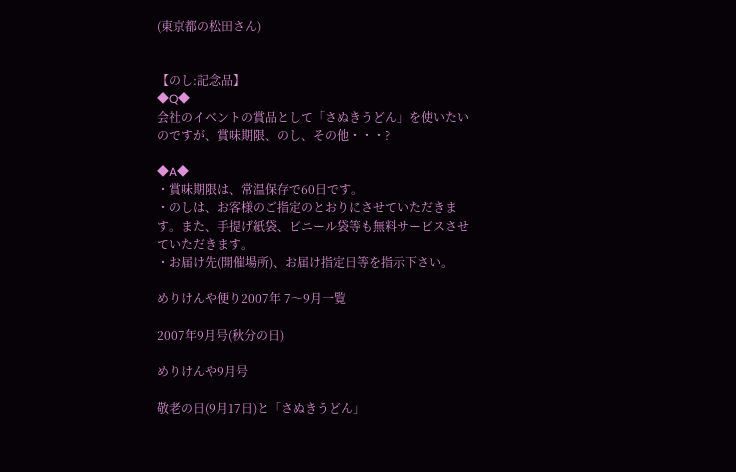(東京都の松田さん)


【のし:記念品】
◆Q◆
会社のイベントの賞品として「さぬきうどん」を使いたいのですが、賞味期限、のし、その他・・・?

◆A◆
・賞味期限は、常温保存で60日です。
・のしは、お客様のご指定のとおりにさせていただきます。また、手提げ紙袋、ビニール袋等も無料サービスさせていただきます。
・お届け先(開催場所)、お届け指定日等を指示下さい。

めりけんや便り2007年 7〜9月一覧

2007年9月号(秋分の日)

めりけんや9月号

敬老の日(9月17日)と「さぬきうどん」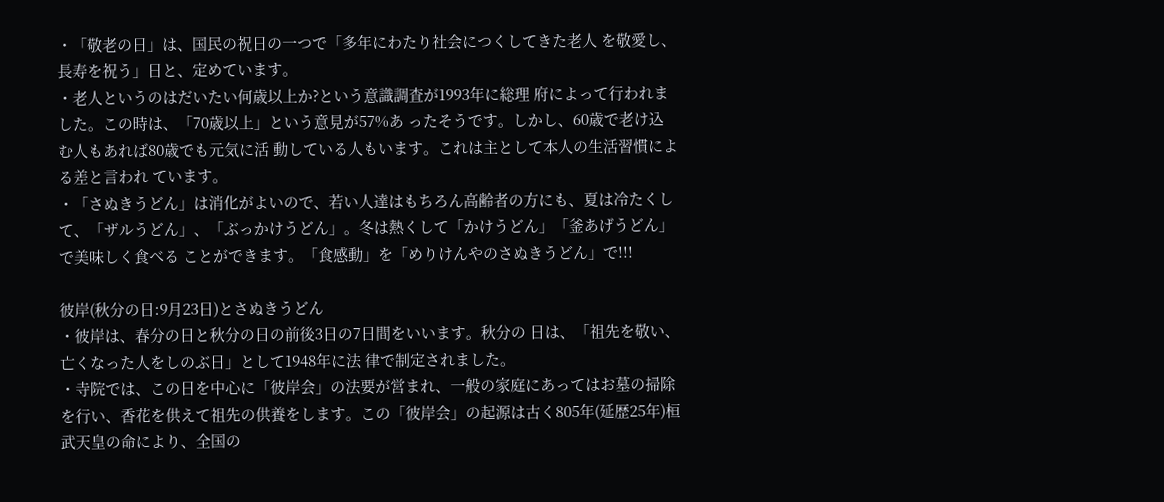・「敬老の日」は、国民の祝日の一つで「多年にわたり社会につくしてきた老人 を敬愛し、長寿を祝う」日と、定めています。
・老人というのはだいたい何歳以上か?という意識調査が1993年に総理 府によって行われました。この時は、「70歳以上」という意見が57%あ ったそうです。しかし、60歳で老け込む人もあれば80歳でも元気に活 動している人もいます。これは主として本人の生活習慣による差と言われ ています。
・「さぬきうどん」は消化がよいので、若い人達はもちろん高齢者の方にも、夏は冷たくして、「ザルうどん」、「ぶっかけうどん」。冬は熱くして「かけうどん」「釜あげうどん」で美味しく食べる ことができます。「食感動」を「めりけんやのさぬきうどん」で!!!

彼岸(秋分の日:9月23日)とさぬきうどん
・彼岸は、春分の日と秋分の日の前後3日の7日間をいいます。秋分の 日は、「祖先を敬い、亡くなった人をしのぶ日」として1948年に法 律で制定されました。
・寺院では、この日を中心に「彼岸会」の法要が営まれ、一般の家庭にあってはお墓の掃除を行い、香花を供えて祖先の供養をします。この「彼岸会」の起源は古く805年(延歴25年)桓武天皇の命により、全国の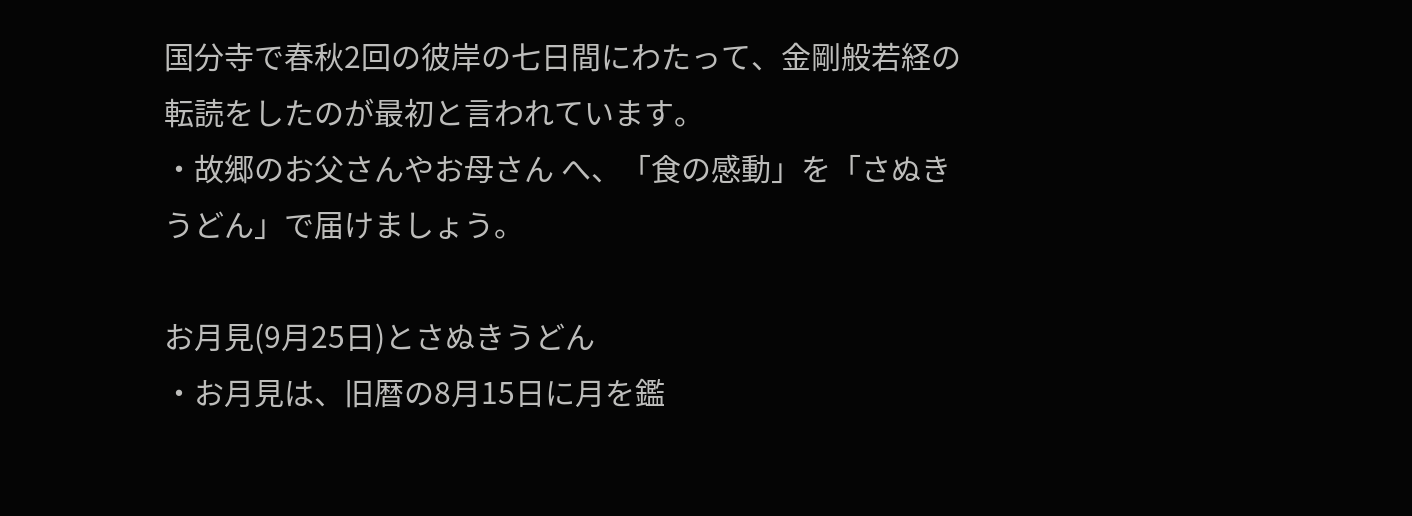国分寺で春秋2回の彼岸の七日間にわたって、金剛般若経の転読をしたのが最初と言われています。
・故郷のお父さんやお母さん へ、「食の感動」を「さぬきうどん」で届けましょう。

お月見(9月25日)とさぬきうどん
・お月見は、旧暦の8月15日に月を鑑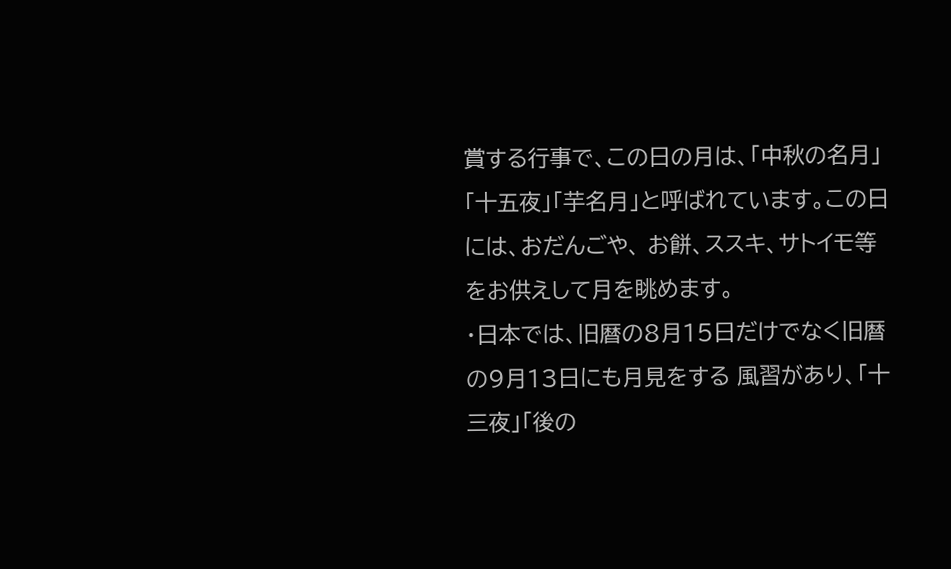賞する行事で、この日の月は、「中秋の名月」「十五夜」「芋名月」と呼ばれています。この日には、おだんごや、 お餅、ススキ、サトイモ等をお供えして月を眺めます。
・日本では、旧暦の8月15日だけでなく旧暦の9月13日にも月見をする 風習があり、「十三夜」「後の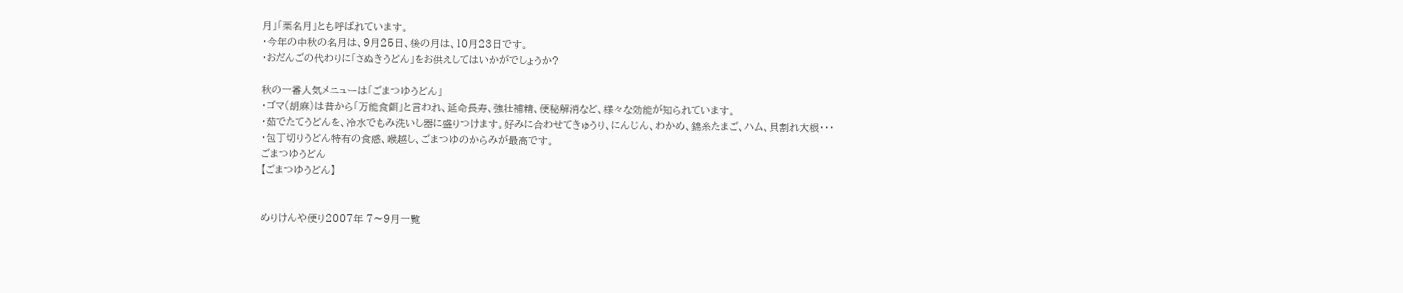月」「栗名月」とも呼ばれています。
・今年の中秋の名月は、9月25日、後の月は、10月23日です。
・おだんごの代わりに「さぬきうどん」をお供えしてはいかがでしょうか?

秋の一番人気メニューは「ごまつゆうどん」
・ゴマ(胡麻)は昔から「万能食餌」と言われ、延命長寿、強壮補精、便秘解消など、様々な効能が知られています。
・茹でたてうどんを、冷水でもみ洗いし器に盛りつけます。好みに合わせてきゅうり、にんじん、わかめ、錦糸たまご、ハム、貝割れ大根・・・
・包丁切りうどん特有の食感、喉越し、ごまつゆのからみが最高です。
ごまつゆうどん
【ごまつゆうどん】


めりけんや便り2007年 7〜9月一覧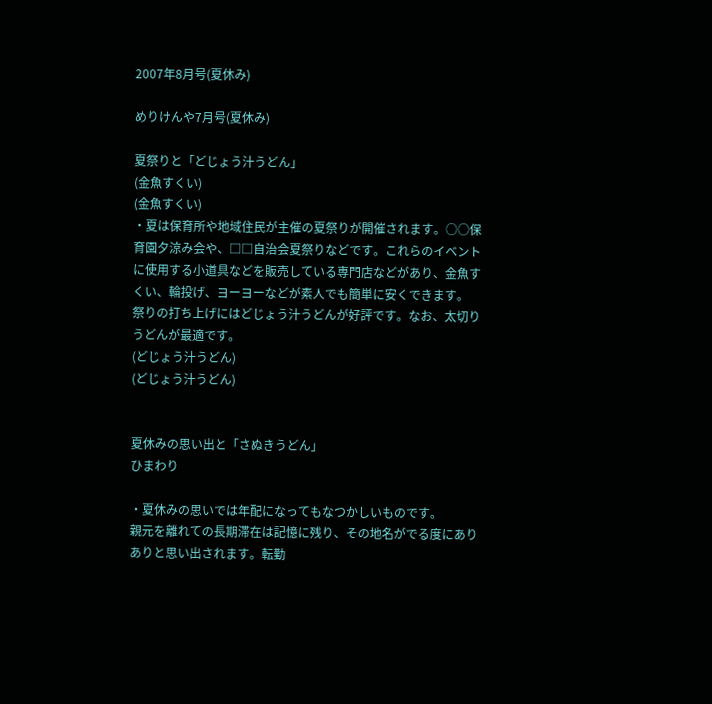2007年8月号(夏休み)

めりけんや7月号(夏休み)

夏祭りと「どじょう汁うどん」
(金魚すくい)
(金魚すくい)
・夏は保育所や地域住民が主催の夏祭りが開催されます。○○保育園夕涼み会や、□□自治会夏祭りなどです。これらのイベントに使用する小道具などを販売している専門店などがあり、金魚すくい、輪投げ、ヨーヨーなどが素人でも簡単に安くできます。
祭りの打ち上げにはどじょう汁うどんが好評です。なお、太切りうどんが最適です。
(どじょう汁うどん)
(どじょう汁うどん)


夏休みの思い出と「さぬきうどん」
ひまわり

・夏休みの思いでは年配になってもなつかしいものです。
親元を離れての長期滞在は記憶に残り、その地名がでる度にありありと思い出されます。転勤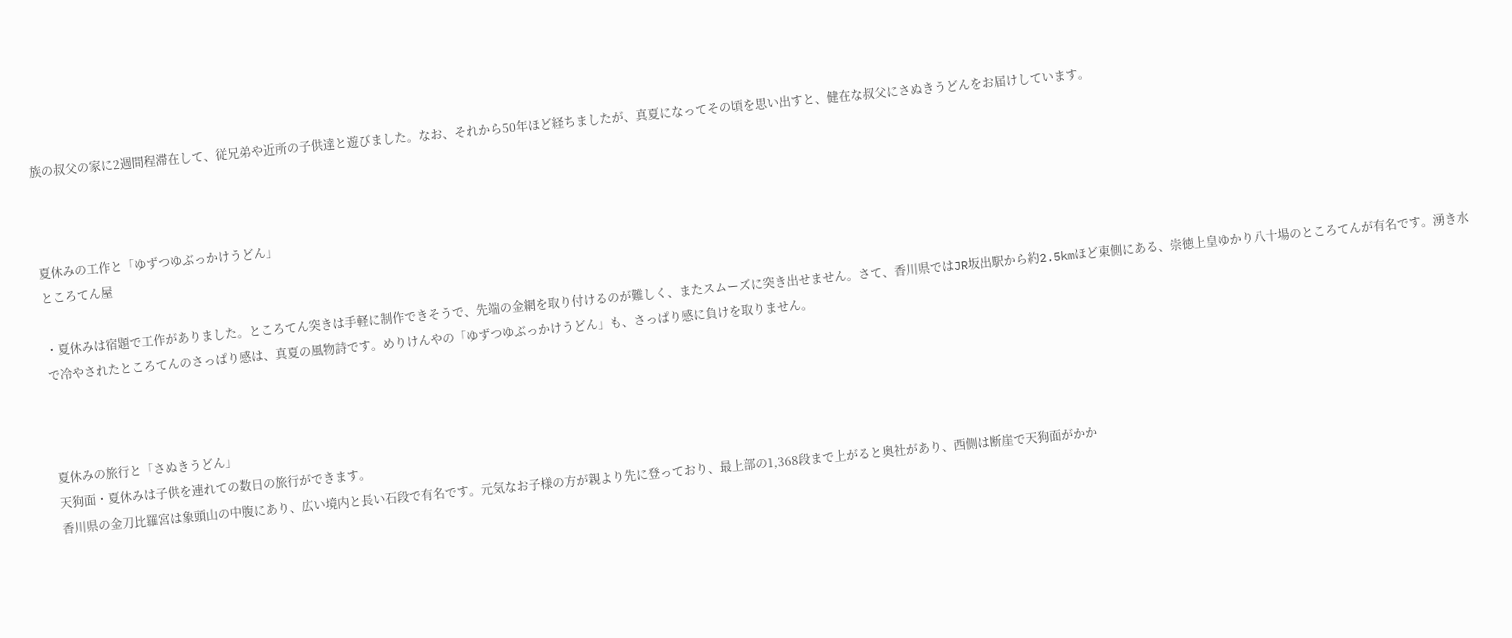族の叔父の家に2週間程滞在して、従兄弟や近所の子供達と遊びました。なお、それから50年ほど経ちましたが、真夏になってその頃を思い出すと、健在な叔父にさぬきうどんをお届けしています。



夏休みの工作と「ゆずつゆぶっかけうどん」
ところてん屋

・夏休みは宿題で工作がありました。ところてん突きは手軽に制作できそうで、先端の金網を取り付けるのが難しく、またスムーズに突き出せません。さて、香川県ではJR坂出駅から約2.5kmほど東側にある、崇徳上皇ゆかり八十場のところてんが有名です。湧き水で冷やされたところてんのさっぱり感は、真夏の風物詩です。めりけんやの「ゆずつゆぶっかけうどん」も、さっぱり感に負けを取りません。



夏休みの旅行と「さぬきうどん」
天狗面・夏休みは子供を連れての数日の旅行ができます。
香川県の金刀比羅宮は象頭山の中腹にあり、広い境内と長い石段で有名です。元気なお子様の方が親より先に登っており、最上部の1,368段まで上がると奥社があり、西側は断崖で天狗面がかか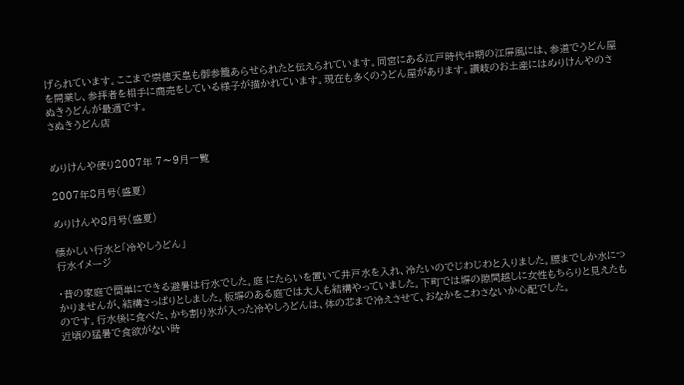げられています。ここまで崇徳天皇も御参籠あらせられたと伝えられています。同宮にある江戸時代中期の江屏風には、参道でうどん屋を開業し、参拝者を相手に商売をしている様子が描かれています。現在も多くのうどん屋があります。讃岐のお土産にはめりけんやのさぬきうどんが最適です。
さぬきうどん店


めりけんや便り2007年 7〜9月一覧

2007年8月号(盛夏)

めりけんや8月号(盛夏)

懐かしい行水と「冷やしうどん」
行水イメージ

・昔の家庭で簡単にできる避暑は行水でした。庭 にたらいを置いて井戸水を入れ、冷たいのでじわじわと入りました。腰までしか水につかりませんが、結構さっぱりとしました。板塀のある庭では大人も結構やっていました。下町では塀の隙間越しに女性もちらりと見えたものです。行水後に食べた、かち割り氷が入った冷やしうどんは、体の芯まで冷えさせて、おなかをこわさないか心配でした。
近頃の猛暑で食欲がない時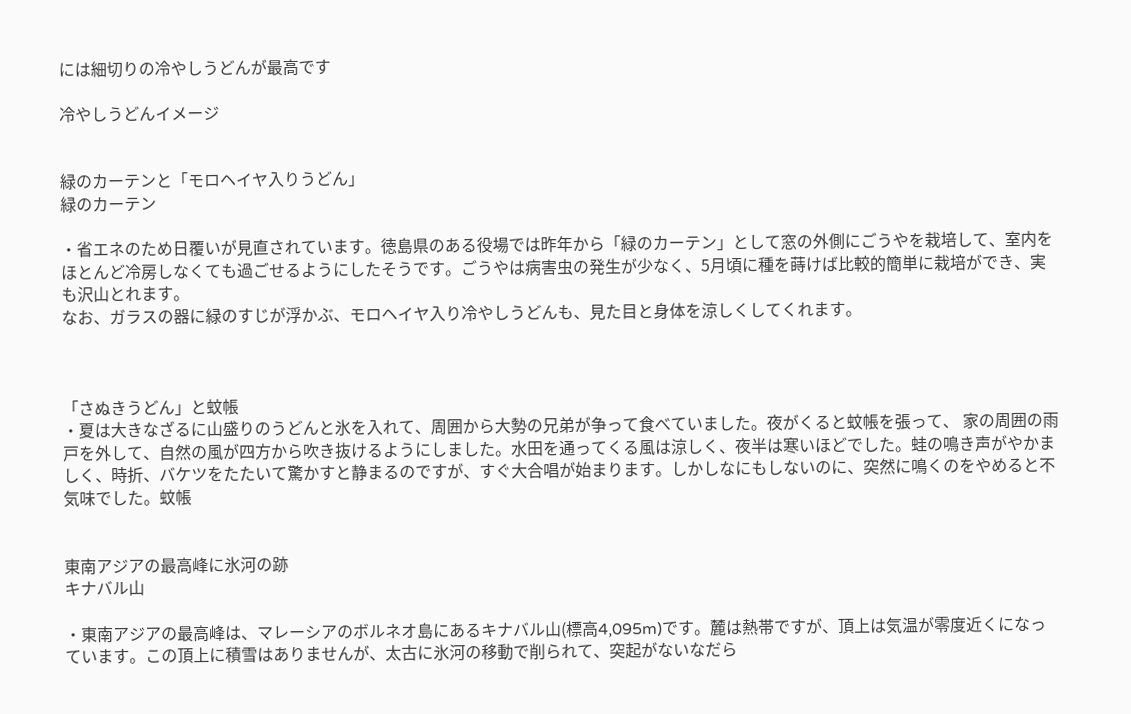には細切りの冷やしうどんが最高です

冷やしうどんイメージ


緑のカーテンと「モロヘイヤ入りうどん」
緑のカーテン

・省エネのため日覆いが見直されています。徳島県のある役場では昨年から「緑のカーテン」として窓の外側にごうやを栽培して、室内をほとんど冷房しなくても過ごせるようにしたそうです。ごうやは病害虫の発生が少なく、5月頃に種を蒔けば比較的簡単に栽培ができ、実も沢山とれます。
なお、ガラスの器に緑のすじが浮かぶ、モロヘイヤ入り冷やしうどんも、見た目と身体を涼しくしてくれます。



「さぬきうどん」と蚊帳
・夏は大きなざるに山盛りのうどんと氷を入れて、周囲から大勢の兄弟が争って食べていました。夜がくると蚊帳を張って、 家の周囲の雨戸を外して、自然の風が四方から吹き抜けるようにしました。水田を通ってくる風は涼しく、夜半は寒いほどでした。蛙の鳴き声がやかましく、時折、バケツをたたいて驚かすと静まるのですが、すぐ大合唱が始まります。しかしなにもしないのに、突然に鳴くのをやめると不気味でした。蚊帳


東南アジアの最高峰に氷河の跡
キナバル山

・東南アジアの最高峰は、マレーシアのボルネオ島にあるキナバル山(標高4,095m)です。麓は熱帯ですが、頂上は気温が零度近くになっています。この頂上に積雪はありませんが、太古に氷河の移動で削られて、突起がないなだら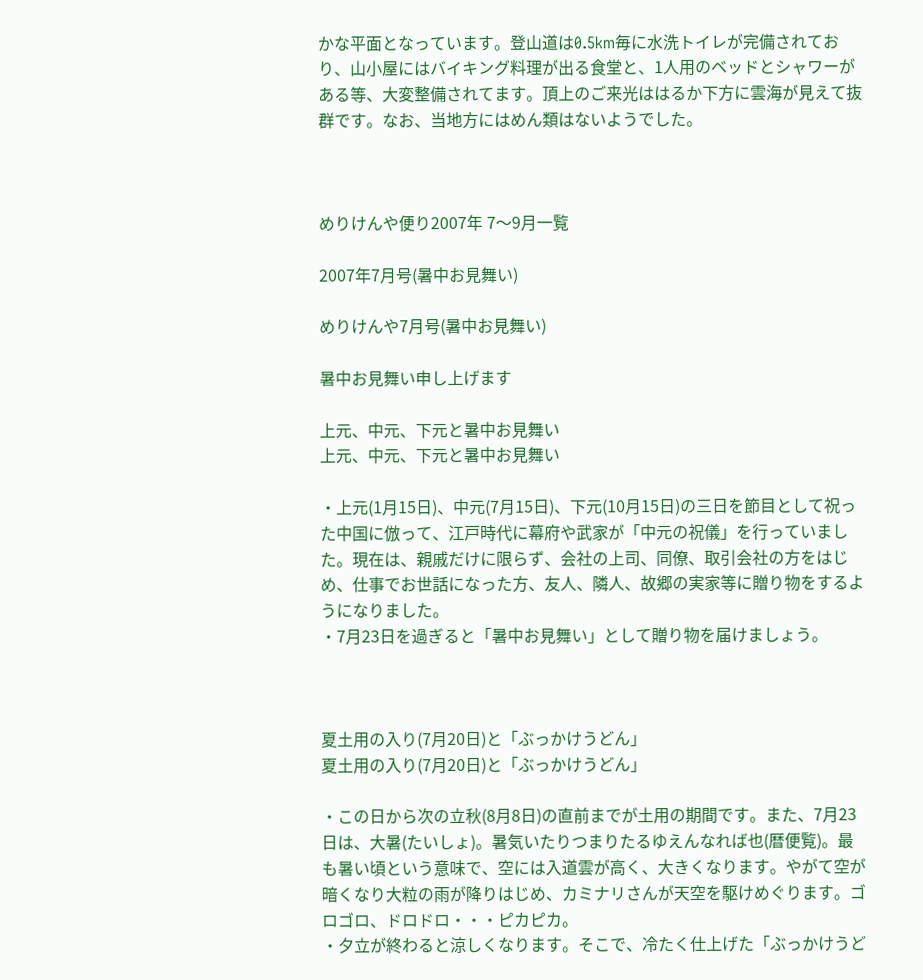かな平面となっています。登山道は0.5km毎に水洗トイレが完備されており、山小屋にはバイキング料理が出る食堂と、1人用のベッドとシャワーがある等、大変整備されてます。頂上のご来光ははるか下方に雲海が見えて抜群です。なお、当地方にはめん類はないようでした。



めりけんや便り2007年 7〜9月一覧

2007年7月号(暑中お見舞い)

めりけんや7月号(暑中お見舞い)

暑中お見舞い申し上げます

上元、中元、下元と暑中お見舞い
上元、中元、下元と暑中お見舞い

・上元(1月15日)、中元(7月15日)、下元(10月15日)の三日を節目として祝った中国に倣って、江戸時代に幕府や武家が「中元の祝儀」を行っていました。現在は、親戚だけに限らず、会社の上司、同僚、取引会社の方をはじめ、仕事でお世話になった方、友人、隣人、故郷の実家等に贈り物をするようになりました。
・7月23日を過ぎると「暑中お見舞い」として贈り物を届けましょう。



夏土用の入り(7月20日)と「ぶっかけうどん」
夏土用の入り(7月20日)と「ぶっかけうどん」

・この日から次の立秋(8月8日)の直前までが土用の期間です。また、7月23日は、大暑(たいしょ)。暑気いたりつまりたるゆえんなれば也(暦便覧)。最も暑い頃という意味で、空には入道雲が高く、大きくなります。やがて空が暗くなり大粒の雨が降りはじめ、カミナリさんが天空を駆けめぐります。ゴロゴロ、ドロドロ・・・ピカピカ。
・夕立が終わると涼しくなります。そこで、冷たく仕上げた「ぶっかけうど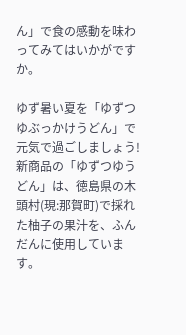ん」で食の感動を味わってみてはいかがですか。

ゆず暑い夏を「ゆずつゆぶっかけうどん」で元気で過ごしましょう!
新商品の「ゆずつゆうどん」は、徳島県の木頭村(現:那賀町)で採れた柚子の果汁を、ふんだんに使用しています。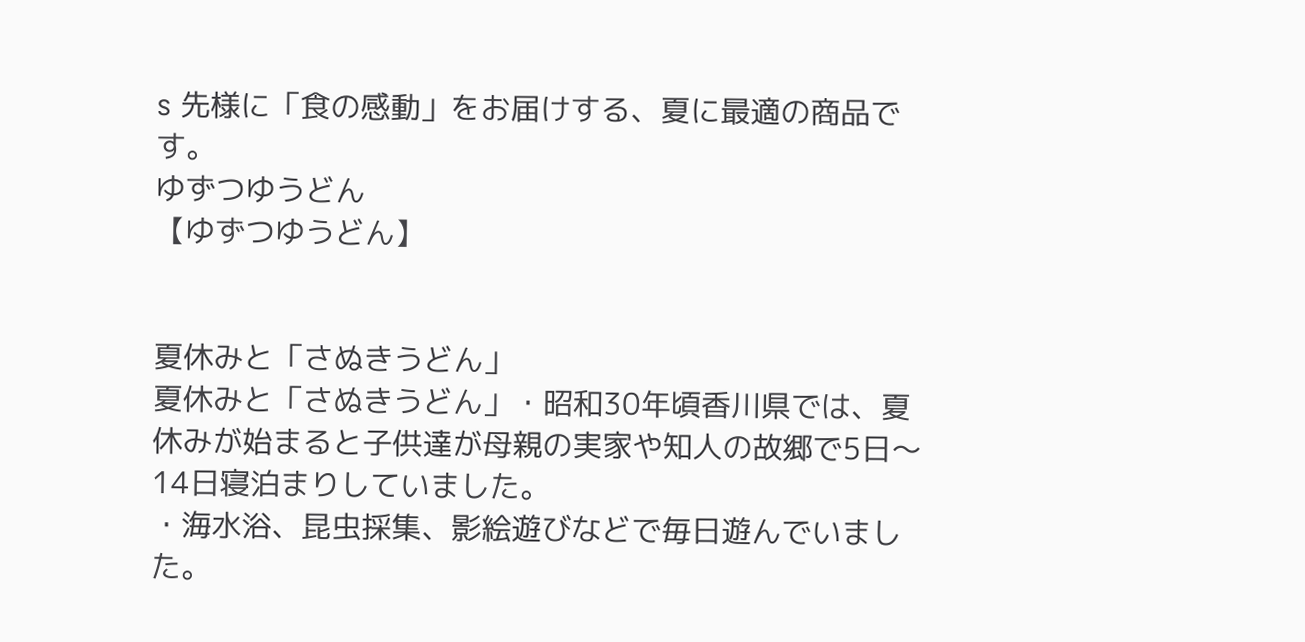s 先様に「食の感動」をお届けする、夏に最適の商品です。
ゆずつゆうどん
【ゆずつゆうどん】


夏休みと「さぬきうどん」
夏休みと「さぬきうどん」・昭和30年頃香川県では、夏休みが始まると子供達が母親の実家や知人の故郷で5日〜14日寝泊まりしていました。
・海水浴、昆虫採集、影絵遊びなどで毎日遊んでいました。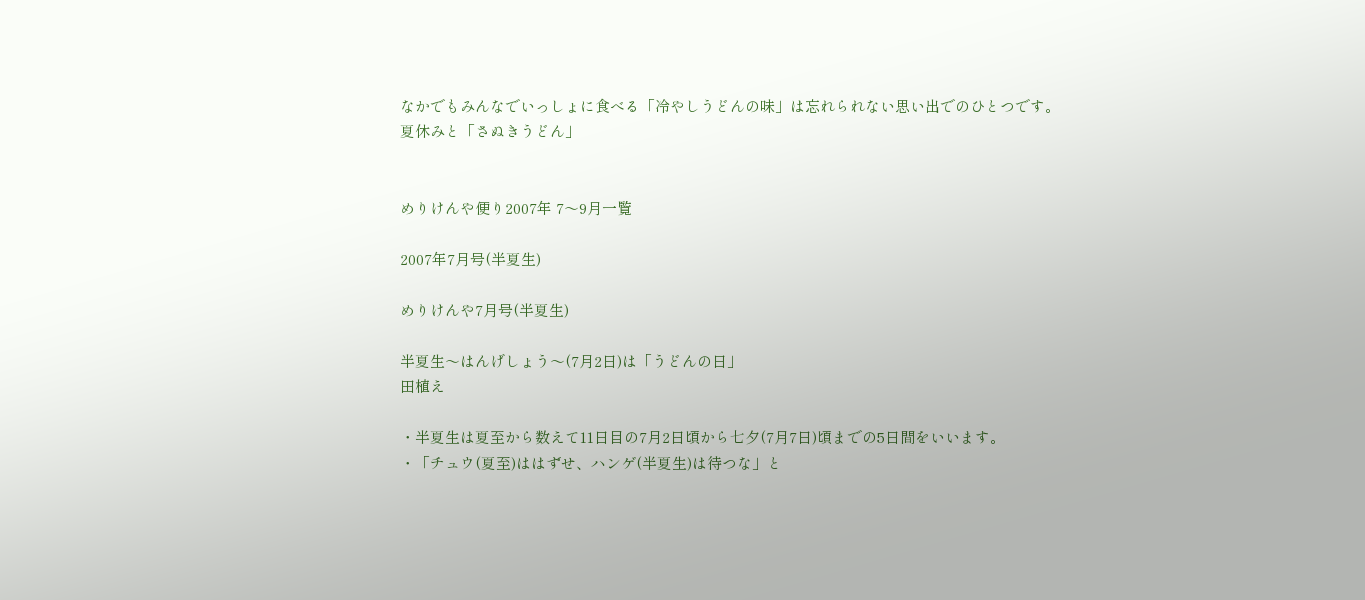なかでもみんなでいっしょに食べる「冷やしうどんの味」は忘れられない思い出でのひとつです。
夏休みと「さぬきうどん」


めりけんや便り2007年 7〜9月一覧

2007年7月号(半夏生)

めりけんや7月号(半夏生)

半夏生〜はんげしょう〜(7月2日)は「うどんの日」
田植え

・半夏生は夏至から数えて11日目の7月2日頃から七夕(7月7日)頃までの5日間をいいます。
・「チュウ(夏至)ははずせ、ハンゲ(半夏生)は待つな」と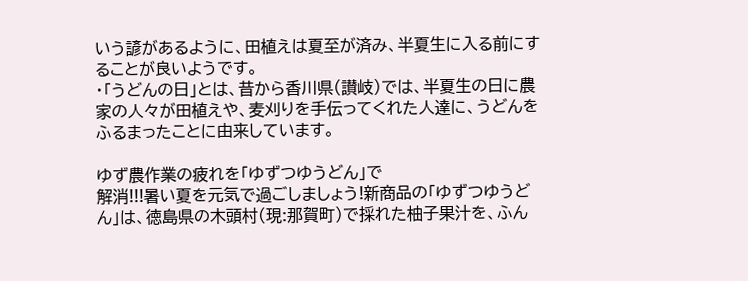いう諺があるように、田植えは夏至が済み、半夏生に入る前にすることが良いようです。
・「うどんの日」とは、昔から香川県(讃岐)では、半夏生の日に農家の人々が田植えや、麦刈りを手伝ってくれた人達に、うどんをふるまったことに由来しています。

ゆず農作業の疲れを「ゆずつゆうどん」で
解消!!!暑い夏を元気で過ごしましょう!新商品の「ゆずつゆうどん」は、徳島県の木頭村(現:那賀町)で採れた柚子果汁を、ふん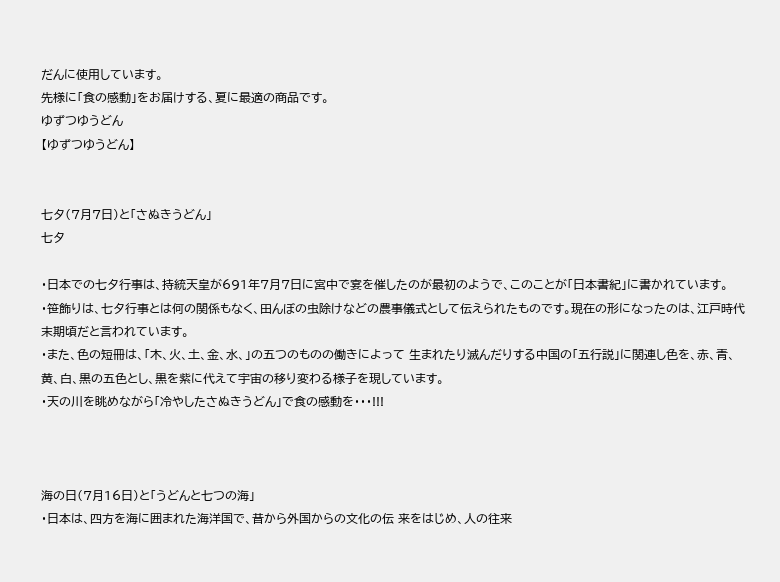だんに使用しています。
先様に「食の感動」をお届けする、夏に最適の商品です。
ゆずつゆうどん
【ゆずつゆうどん】


七夕(7月7日)と「さぬきうどん」
七夕

・日本での七夕行事は、持統天皇が691年7月7日に宮中で宴を催したのが最初のようで、このことが「日本書紀」に書かれています。
・笹飾りは、七夕行事とは何の関係もなく、田んぼの虫除けなどの農事儀式として伝えられたものです。現在の形になったのは、江戸時代末期頃だと言われています。
・また、色の短冊は、「木、火、土、金、水、」の五つのものの働きによって 生まれたり滅んだりする中国の「五行説」に関連し色を、赤、青、黄、白、黒の五色とし、黒を紫に代えて宇宙の移り変わる様子を現しています。
・天の川を眺めながら「冷やしたさぬきうどん」で食の感動を・・・!!!



海の日(7月16日)と「うどんと七つの海」
・日本は、四方を海に囲まれた海洋国で、昔から外国からの文化の伝 来をはじめ、人の往来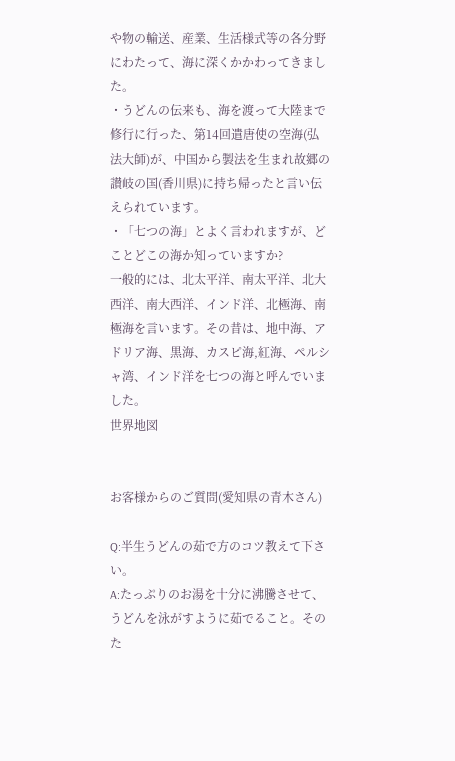や物の輸送、産業、生活様式等の各分野にわたって、海に深くかかわってきました。
・うどんの伝来も、海を渡って大陸まで修行に行った、第14回遣唐使の空海(弘法大師)が、中国から製法を生まれ故郷の讃岐の国(香川県)に持ち帰ったと言い伝えられています。
・「七つの海」とよく言われますが、どことどこの海か知っていますか?
一般的には、北太平洋、南太平洋、北大西洋、南大西洋、インド洋、北極海、南極海を言います。その昔は、地中海、アドリア海、黒海、カスピ海,紅海、ペルシャ湾、インド洋を七つの海と呼んでいました。
世界地図


お客様からのご質問(愛知県の青木さん)

Q:半生うどんの茹で方のコツ教えて下さい。
A:たっぷりのお湯を十分に沸騰させて、うどんを泳がすように茹でること。そのた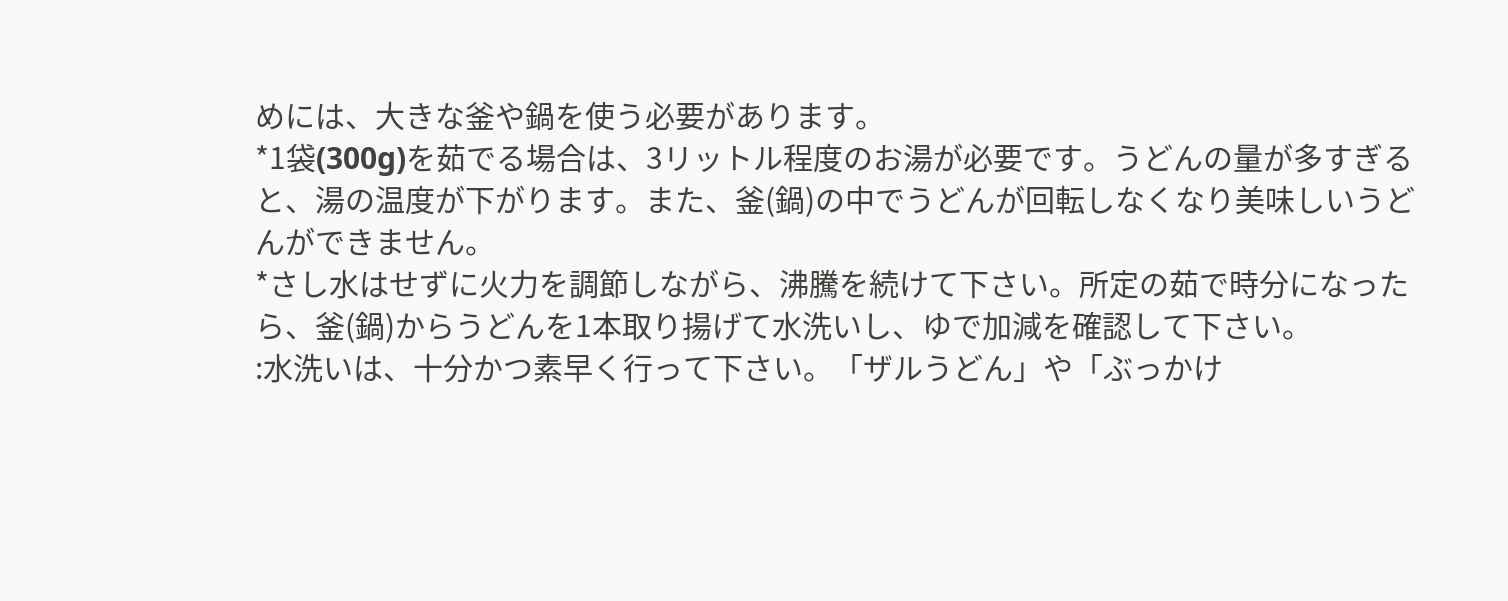めには、大きな釜や鍋を使う必要があります。
*1袋(300g)を茹でる場合は、3リットル程度のお湯が必要です。うどんの量が多すぎると、湯の温度が下がります。また、釜(鍋)の中でうどんが回転しなくなり美味しいうどんができません。
*さし水はせずに火力を調節しながら、沸騰を続けて下さい。所定の茹で時分になったら、釜(鍋)からうどんを1本取り揚げて水洗いし、ゆで加減を確認して下さい。
:水洗いは、十分かつ素早く行って下さい。「ザルうどん」や「ぶっかけ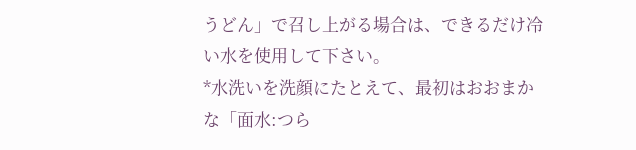うどん」で召し上がる場合は、できるだけ冷い水を使用して下さい。
*水洗いを洗顔にたとえて、最初はおおまかな「面水:つら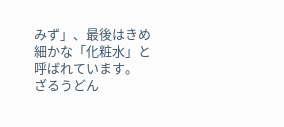みず」、最後はきめ細かな「化粧水」と呼ばれています。
ざるうどん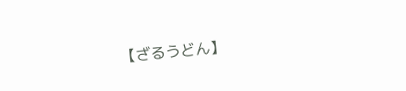【ざるうどん】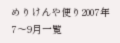めりけんや便り2007年 7〜9月一覧